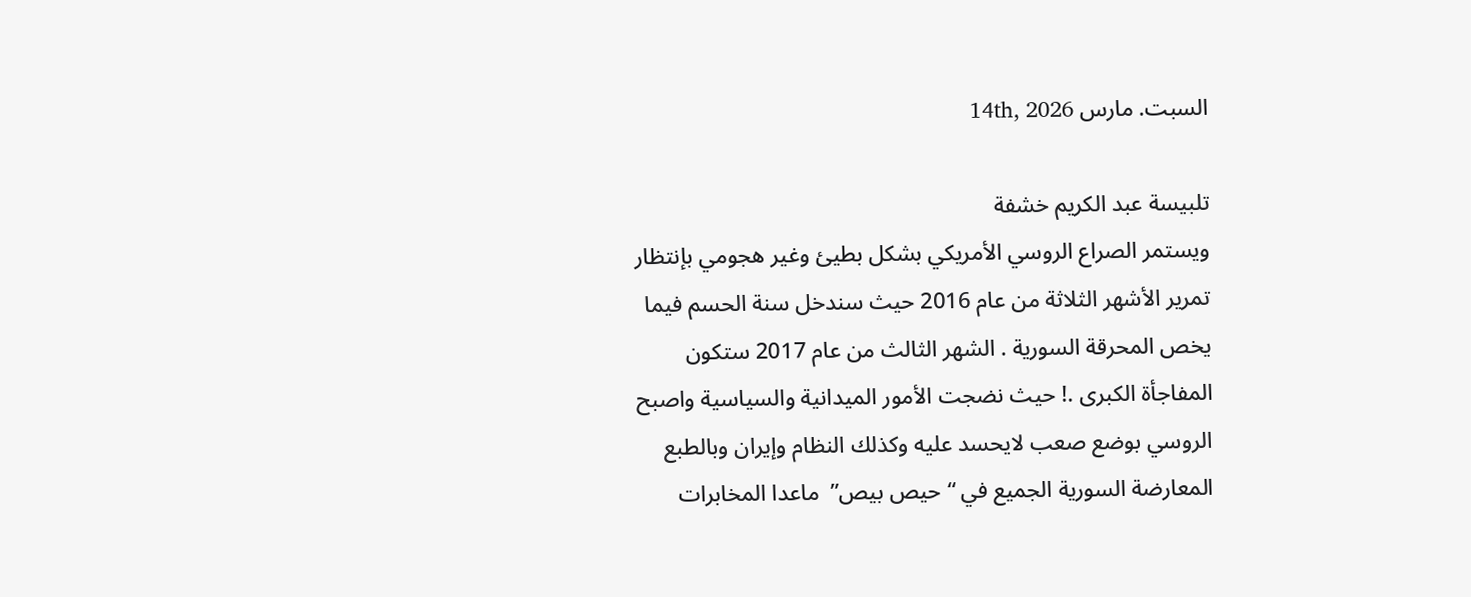السبت. مارس 14th, 2026

تلبيسة عبد الكريم خشفة
ويستمر الصراع الروسي الأمريكي بشكل بطيئ وغير هجومي بإنتظار تمرير الأشهر الثلاثة من عام 2016 حيث سندخل سنة الحسم فيما يخص المحرقة السورية . الشهر الثالث من عام 2017 ستكون المفاجأة الكبرى .! حيث نضجت الأمور الميدانية والسياسية واصبح الروسي بوضع صعب لايحسد عليه وكذلك النظام وإيران وبالطبع المعارضة السورية الجميع في “حيص بيص”  ماعدا المخابرات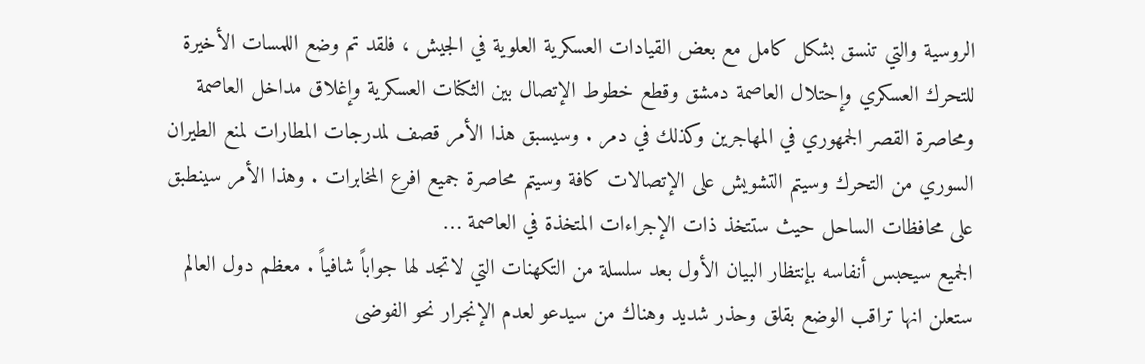الروسية والتي تنسق بشكل كامل مع بعض القيادات العسكرية العلوية في الجيش ، فلقد تم وضع اللمسات الأخيرة للتحرك العسكري وإحتلال العاصمة دمشق وقطع خطوط الإتصال بين الثكنات العسكرية وإغلاق مداخل العاصمة ومحاصرة القصر الجمهوري في المهاجرين وكذلك في دمر . وسيسبق هذا الأمر قصف لمدرجات المطارات لمنع الطيران السوري من التحرك وسيتم التشويش على الإتصالات كافة وسيتم محاصرة جميع افرع المخابرات . وهذا الأمر سينطبق على محافظات الساحل حيث ستتخذ ذات الإجراءات المتخذة في العاصمة …
الجميع سيحبس أنفاسه بإنتظار البيان الأول بعد سلسلة من التكهنات التي لاتجد لها جواباً شافياً . معظم دول العالم ستعلن انها تراقب الوضع بقلق وحذر شديد وهناك من سيدعو لعدم الإنجرار نحو الفوضى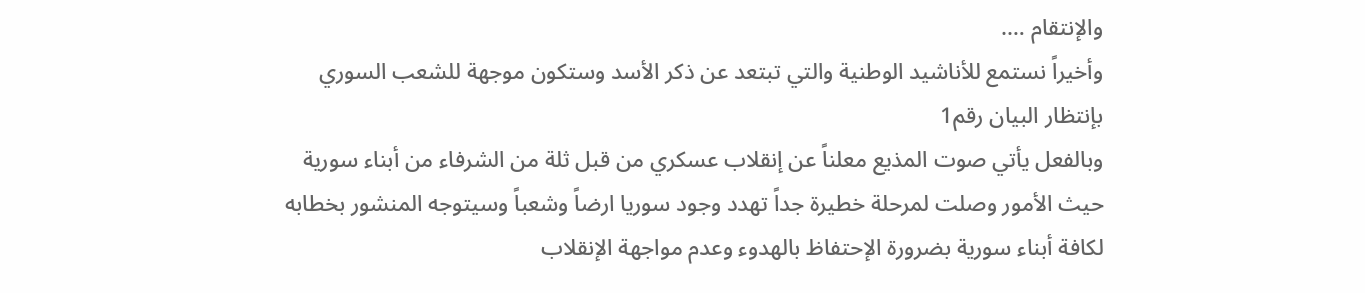والإنتقام ….
وأخيراً نستمع للأناشيد الوطنية والتي تبتعد عن ذكر الأسد وستكون موجهة للشعب السوري بإنتظار البيان رقم1
وبالفعل يأتي صوت المذيع معلناً عن إنقلاب عسكري من قبل ثلة من الشرفاء من أبناء سورية حيث الأمور وصلت لمرحلة خطيرة جداً تهدد وجود سوريا ارضاً وشعباً وسيتوجه المنشور بخطابه لكافة أبناء سورية بضرورة الإحتفاظ بالهدوء وعدم مواجهة الإنقلاب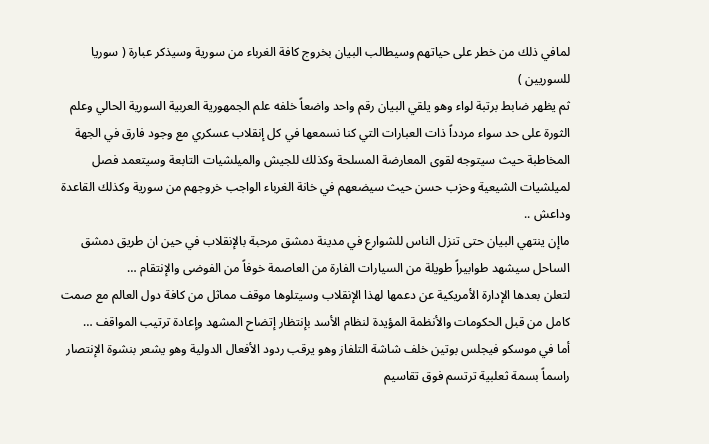لمافي ذلك من خطر على حياتهم وسيطالب البيان بخروج كافة الغرباء من سورية وسيذكر عبارة ( سوريا للسوريين )
ثم يظهر ضابط برتبة لواء وهو يلقي البيان رقم واحد واضعاً خلفه علم الجمهورية العربية السورية الحالي وعلم الثورة على حد سواء مردداً ذات العبارات التي كنا نسمعها في كل إنقلاب عسكري مع وجود فارق في الجهة المخاطبة حيث سيتوجه لقوى المعارضة المسلحة وكذلك للجيش والميلشيات التابعة وسيتعمد فصل لميلشيات الشيعية وحزب حسن حيث سيضعهم في خانة الغرباء الواجب خروجهم من سورية وكذلك القاعدة وداعش ..
ماإن ينتهي البيان حتى تنزل الناس للشوارع في مدينة دمشق مرحبة بالإنقلاب في حين ان طريق دمشق الساحل سيشهد طوابيراً طويلة من السيارات الفارة من العاصمة خوفاً من الفوضى والإنتقام …
لتعلن بعدها الإدارة الأمريكية عن دعمها لهذا الإنقلاب وسيتلوها موقف مماثل من كافة دول العالم مع صمت كامل من قبل الحكومات والأنظمة المؤيدة لنظام الأسد بإنتظار إتضاح المشهد وإعادة ترتيب المواقف …
أما في موسكو فيجلس بوتين خلف شاشة التلفاز وهو يرقب ردود الأفعال الدولية وهو يشعر بنشوة الإنتصار راسماً بسمة ثعلبية ترتسم فوق تقاسيم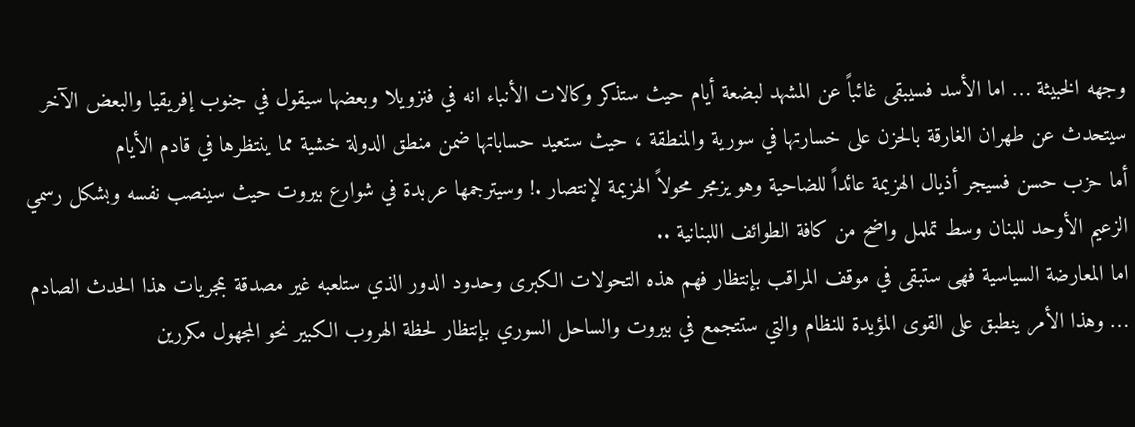وجهه الخبيثة … اما الأسد فسيبقى غائباً عن المشهد لبضعة أيام حيث ستذكر وكالات الأنباء انه في فنزويلا وبعضها سيقول في جنوب إفريقيا والبعض الآخر سيتحدث عن طهران الغارقة بالحزن على خسارتها في سورية والمنطقة ، حيث ستعيد حساباتها ضمن منطق الدولة خشية مما ينتظرها في قادم الأيام
أما حزب حسن فسيجر أذيال الهزيمة عائداً للضاحية وهو يزمجر محولاً الهزيمة لإنتصار .! وسيترجمها عربدة في شوارع بيروت حيث سينصب نفسه وبشكل رسمي الزعيم الأوحد للبنان وسط تململ واضح من كافة الطوائف اللبنانية ..
اما المعارضة السياسية فهى ستبقى في موقف المراقب بإنتظار فهم هذه التحولات الكبرى وحدود الدور الذي ستلعبه غير مصدقة بمجريات هذا الحدث الصادم … وهذا الأمر ينطبق على القوى المؤيدة للنظام والتي ستتجمع في بيروت والساحل السوري بإنتظار لحظة الهروب الكبير نحو المجهول مكررين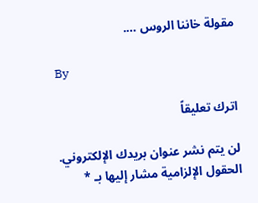مقولة خاننا الروس ….

By

اترك تعليقاً

لن يتم نشر عنوان بريدك الإلكتروني. الحقول الإلزامية مشار إليها بـ *